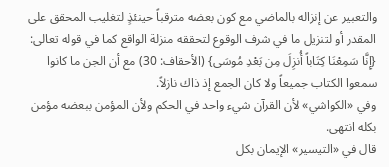والتعبير عن إنزاله بالماضي مع كون بعضه مترقباً حينئذٍ لتغليب المحقق على المقدر أو لتنزيل ما في شرف الوقوع لتحققه منزلة الواقع كما في قوله تعالى: {إِنَّا سَمِعْنَا كِتَاباً أُنزِلَ مِن بَعْدِ مُوسَى} (الأحقاف: 30) مع أن الجن ما كانوا سمعوا الكتاب جميعاً ولا كان الجمع إذ ذاك نازلاً.
وفي «الكواشي» لأن القرآن شيء واحد في الحكم ولأن المؤمن ببعضه مؤمن بكله انتهى.
قال في «التيسير» الإيمان بكل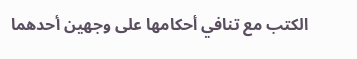الكتب مع تنافي أحكامها على وجهين أحدهما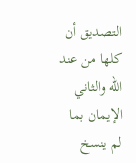التصديق أن كلها من عند الله والثاني الإيمان بما لم ينسخ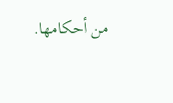من أحكامها.